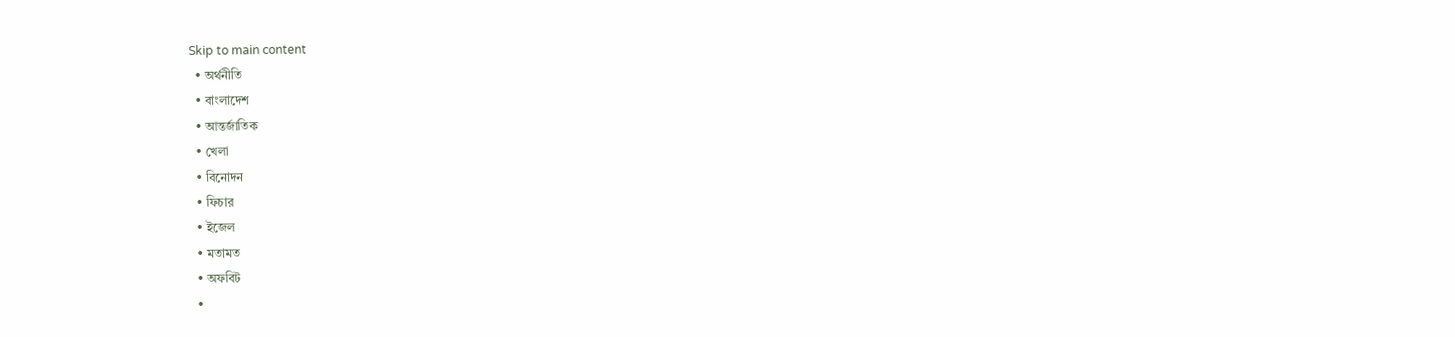Skip to main content
  • অর্থনীতি
  • বাংলাদেশ
  • আন্তর্জাতিক
  • খেলা
  • বিনোদন
  • ফিচার
  • ইজেল
  • মতামত
  • অফবিট
  •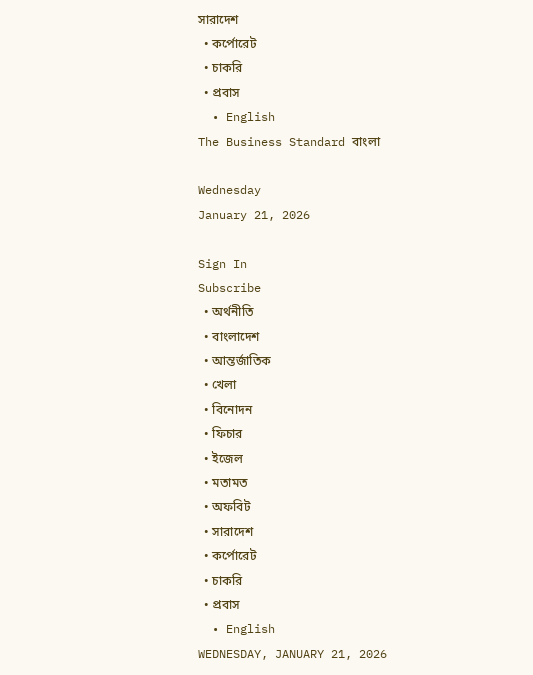সারাদেশ
  • কর্পোরেট
  • চাকরি
  • প্রবাস
  • English
The Business Standard বাংলা

Wednesday
January 21, 2026

Sign In
Subscribe
  • অর্থনীতি
  • বাংলাদেশ
  • আন্তর্জাতিক
  • খেলা
  • বিনোদন
  • ফিচার
  • ইজেল
  • মতামত
  • অফবিট
  • সারাদেশ
  • কর্পোরেট
  • চাকরি
  • প্রবাস
  • English
WEDNESDAY, JANUARY 21, 2026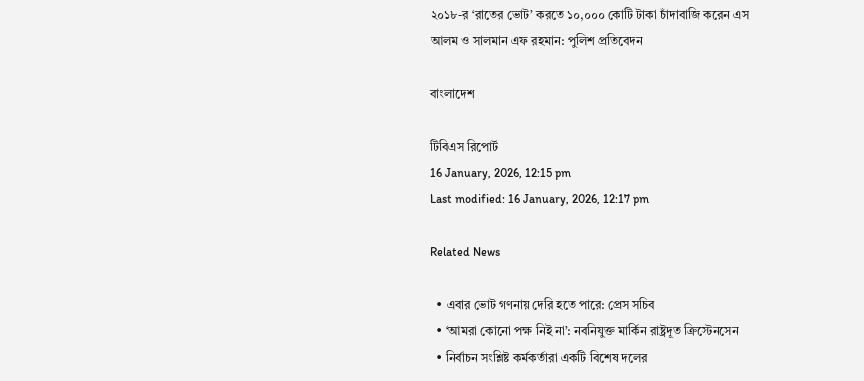২০১৮-র ‘রাতের ভোট’ করতে ১০,০০০ কোটি টাকা চাঁদাবাজি করেন এস আলম ও সালমান এফ রহমান: পুলিশ প্রতিবেদন

বাংলাদেশ

টিবিএস রিপোর্ট
16 January, 2026, 12:15 pm
Last modified: 16 January, 2026, 12:17 pm

Related News

  • এবার ভোট গণনায় দেরি হতে পারে: প্রেস সচিব
  • ‘আমরা কোনো পক্ষ নিই না’: নবনিযুক্ত মার্কিন রাষ্ট্রদূত ক্রিস্টেনসেন
  • নির্বাচন সংশ্লিষ্ট কর্মকর্তারা একটি বিশেষ দলের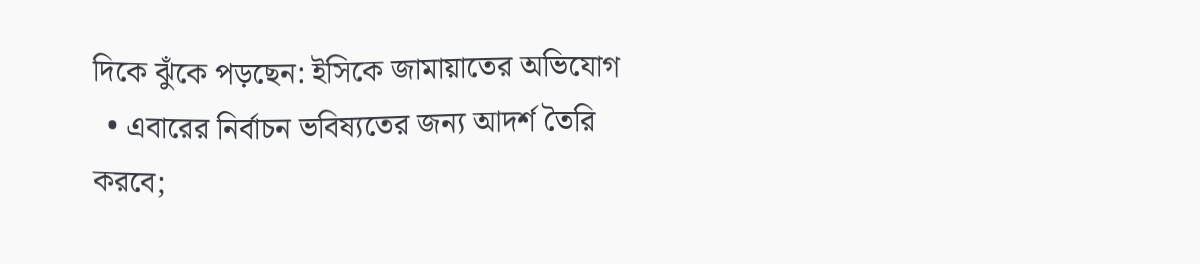দিকে ঝুঁকে পড়ছেন: ইসিকে জামায়াতের অভিযোগ
  • এবারের নির্বাচন ভবিষ্যতের জন্য আদর্শ তৈরি করবে;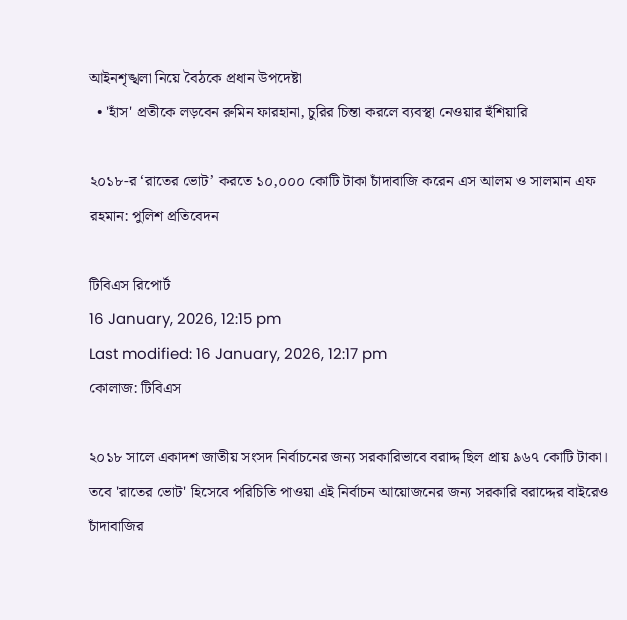আইনশৃঙ্খলা নিয়ে বৈঠকে প্রধান উপদেষ্টা
  • 'হাঁস' প্রতীকে লড়বেন রুমিন ফারহানা, চুরির চিন্তা করলে ব্যবস্থা নেওয়ার হুঁশিয়ারি

২০১৮-র ‘রাতের ভোট’ করতে ১০,০০০ কোটি টাকা চাঁদাবাজি করেন এস আলম ও সালমান এফ রহমান: পুলিশ প্রতিবেদন

টিবিএস রিপোর্ট
16 January, 2026, 12:15 pm
Last modified: 16 January, 2026, 12:17 pm
কোলাজ: টিবিএস

২০১৮ সালে একাদশ জাতীয় সংসদ নির্বাচনের জন্য সরকারিভাবে বরাদ্দ ছিল প্রায় ৯৬৭ কোটি টাকা। তবে 'রাতের ভোট' হিসেবে পরিচিতি পাওয়া এই নির্বাচন আয়োজনের জন্য সরকারি বরাদ্দের বাইরেও চাঁদাবাজির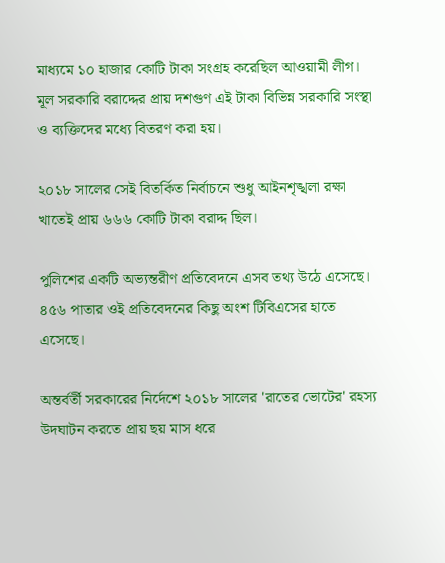মাধ্যমে ১০ হাজার কোটি টাকা সংগ্রহ করেছিল আওয়ামী লীগ। মূল সরকারি বরাদ্দের প্রায় দশগুণ এই টাকা বিভিন্ন সরকারি সংস্থা ও ব্যক্তিদের মধ্যে বিতরণ করা হয়।

২০১৮ সালের সেই বিতর্কিত নির্বাচনে শুধু আইনশৃঙ্খলা রক্ষা খাতেই প্রায় ৬৬৬ কোটি টাকা বরাদ্দ ছিল।

পুলিশের একটি অভ্যন্তরীণ প্রতিবেদনে এসব তথ্য উঠে এসেছে। ৪৫৬ পাতার ওই প্রতিবেদনের কিছু অংশ টিবিএসের হাতে এসেছে।

অন্তর্বর্তী সরকারের নির্দেশে ২০১৮ সালের 'রাতের ভোটের' রহস্য উদঘাটন করতে প্রায় ছয় মাস ধরে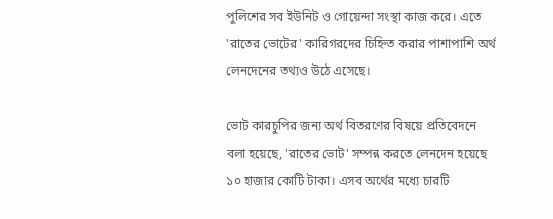পুলিশের সব ইউনিট ও গোয়েন্দা সংস্থা কাজ করে। এতে 'রাতের ভোটের' কারিগরদের চিহ্নিত করার পাশাপাশি অর্থ লেনদেনের তথ্যও উঠে এসেছে।

ভোট কারচুপির জন্য অর্থ বিতরণের বিষয়ে প্রতিবেদনে বলা হয়েছে, 'রাতের ভোট' সম্পন্ন করতে লেনদেন হয়েছে ১০ হাজার কোটি টাকা। এসব অর্থের মধ্যে চারটি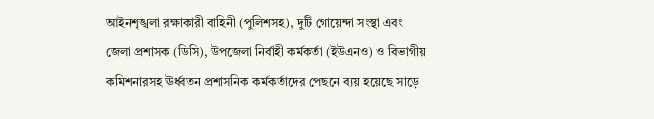আইনশৃঙ্খলা রক্ষাকারী বাহিনী (পুলিশসহ), দুটি গোয়েন্দা সংস্থা এবং জেলা প্রশাসক (ডিসি), উপজেলা নির্বাহী কর্মকর্তা (ইউএনও) ও বিভাগীয় কমিশনারসহ ঊর্ধ্বতন প্রশাসনিক কর্মকর্তাদের পেছনে ব্যয় হয়েছে সাড়ে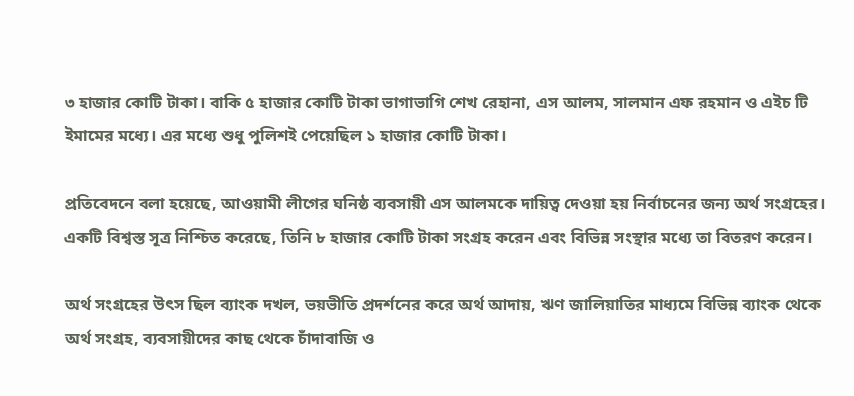৩ হাজার কোটি টাকা। বাকি ৫ হাজার কোটি টাকা ভাগাভাগি শেখ রেহানা, এস আলম, সালমান এফ রহমান ও এইচ টি ইমামের মধ্যে। এর মধ্যে শুধু পুলিশই পেয়েছিল ১ হাজার কোটি টাকা।

প্রতিবেদনে বলা হয়েছে, আওয়ামী লীগের ঘনিষ্ঠ ব্যবসায়ী এস আলমকে দায়িত্ব দেওয়া হয় নির্বাচনের জন্য অর্থ সংগ্রহের। একটি বিশ্বস্ত সূত্র নিশ্চিত করেছে, তিনি ৮ হাজার কোটি টাকা সংগ্রহ করেন এবং বিভিন্ন সংস্থার মধ্যে তা বিতরণ করেন।

অর্থ সংগ্রহের উৎস ছিল ব্যাংক দখল, ভয়ভীতি প্রদর্শনের করে অর্থ আদায়, ঋণ জালিয়াতির মাধ্যমে বিভিন্ন ব্যাংক থেকে অর্থ সংগ্রহ, ব্যবসায়ীদের কাছ থেকে চাঁদাবাজি ও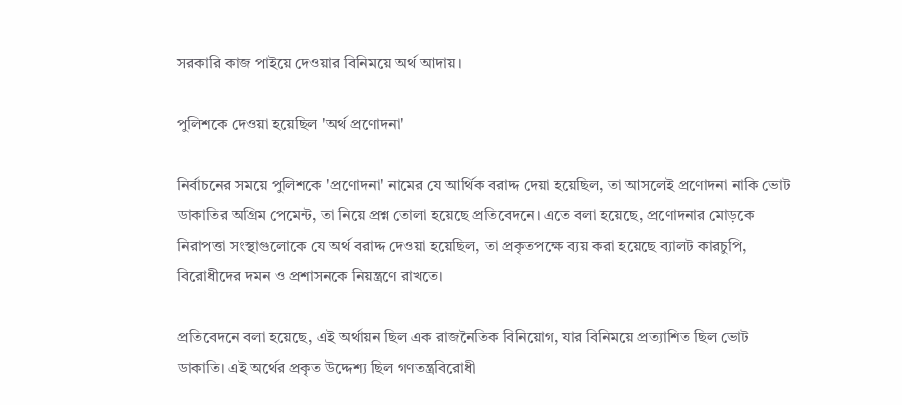সরকারি কাজ পাইয়ে দেওয়ার বিনিময়ে অর্থ আদায়।

পুলিশকে দেওয়া হয়েছিল 'অর্থ প্রণোদনা'

নির্বাচনের সময়ে পুলিশকে 'প্রণোদনা' নামের যে আর্থিক বরাদ্দ দেয়া হয়েছিল, তা আসলেই প্রণোদনা নাকি ভোট ডাকাতির অগ্রিম পেমেন্ট, তা নিয়ে প্রশ্ন তোলা হয়েছে প্রতিবেদনে। এতে বলা হয়েছে, প্রণোদনার মোড়কে নিরাপত্তা সংস্থাগুলোকে যে অর্থ বরাদ্দ দেওয়া হয়েছিল, তা প্রকৃতপক্ষে ব্যয় করা হয়েছে ব্যালট কারচুপি, বিরোধীদের দমন ও প্রশাসনকে নিয়ন্ত্রণে রাখতে।

প্রতিবেদনে বলা হয়েছে, এই অর্থায়ন ছিল এক রাজনৈতিক বিনিয়োগ, যার বিনিময়ে প্রত্যাশিত ছিল ভোট ডাকাতি। এই অর্থের প্রকৃত উদ্দেশ্য ছিল গণতন্ত্রবিরোধী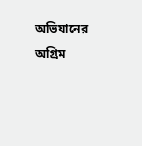অভিযানের অগ্রিম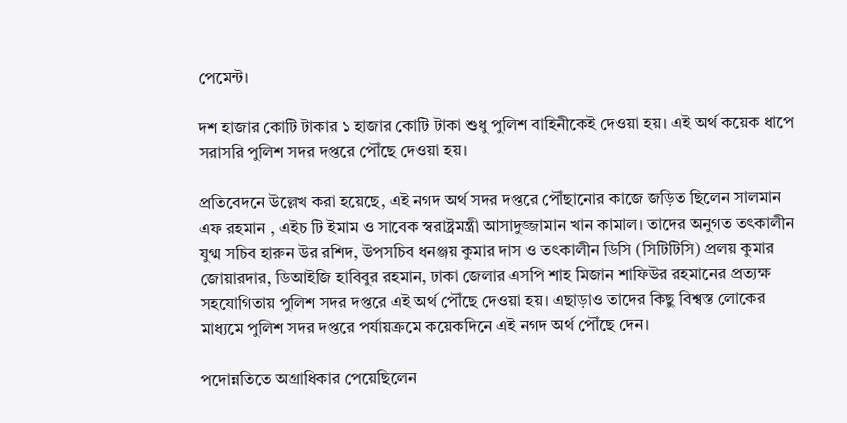পেমেন্ট।

দশ হাজার কোটি টাকার ১ হাজার কোটি টাকা শুধু পুলিশ বাহিনীকেই দেওয়া হয়। এই অর্থ কয়েক ধাপে সরাসরি পুলিশ সদর দপ্তরে পৌঁছে দেওয়া হয়।

প্রতিবেদনে উল্লেখ করা হয়েছে, এই নগদ অর্থ সদর দপ্তরে পৌঁছানোর কাজে জড়িত ছিলেন সালমান এফ রহমান , এইচ টি ইমাম ও সাবেক স্বরাষ্ট্রমন্ত্রী আসাদুজ্জামান খান কামাল। তাদের অনুগত তৎকালীন যুগ্ম সচিব হারুন উর রশিদ, উপসচিব ধনঞ্জয় কুমার দাস ও তৎকালীন ডিসি (সিটিটিসি) প্রলয় কুমার জোয়ারদার, ডিআইজি হাবিবুর রহমান, ঢাকা জেলার এসপি শাহ মিজান শাফিউর রহমানের প্রত্যক্ষ সহযোগিতায় পুলিশ সদর দপ্তরে এই অর্থ পৌঁছে দেওয়া হয়। এছাড়াও তাদের কিছু বিশ্বস্ত লোকের মাধ্যমে পুলিশ সদর দপ্তরে পর্যায়ক্রমে কয়েকদিনে এই নগদ অর্থ পৌঁছে দেন।

পদোন্নতিতে অগ্রাধিকার পেয়েছিলেন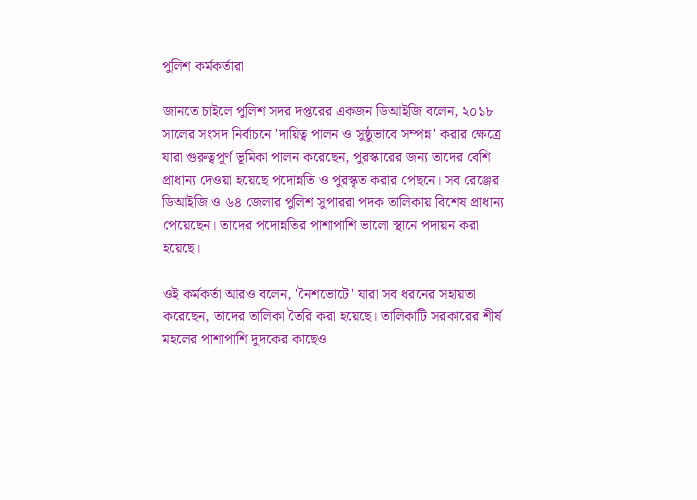পুলিশ কর্মকর্তারা

জানতে চাইলে পুলিশ সদর দপ্তরের একজন ডিআইজি বলেন, ২০১৮ সালের সংসদ নির্বাচনে 'দায়িত্ব পালন ও সুষ্ঠুভাবে সম্পন্ন' করার ক্ষেত্রে যারা গুরুত্বপূর্ণ ভূমিকা পালন করেছেন, পুরস্কারের জন্য তাদের বেশি প্রাধান্য দেওয়া হয়েছে পদোন্নতি ও পুরস্কৃত করার পেছনে। সব রেঞ্জের ডিআইজি ও ৬৪ জেলার পুলিশ সুপাররা পদক তালিকায় বিশেষ প্রাধান্য পেয়েছেন। তাদের পদোন্নতির পাশাপাশি ভালো স্থানে পদায়ন করা হয়েছে।

ওই কর্মকর্তা আরও বলেন, 'নৈশভোটে' যারা সব ধরনের সহায়তা করেছেন, তাদের তালিকা তৈরি করা হয়েছে। তালিকাটি সরকারের শীর্ষ মহলের পাশাপাশি দুদকের কাছেও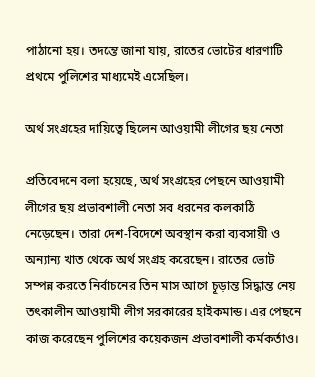পাঠানো হয়। তদন্তে জানা যায়, রাতের ভোটের ধারণাটি প্রথমে পুলিশের মাধ্যমেই এসেছিল।

অর্থ সংগ্রহের দায়িত্বে ছিলেন আওয়ামী লীগের ছয় নেতা

প্রতিবেদনে বলা হয়েছে, অর্থ সংগ্রহের পেছনে আওয়ামী লীগের ছয় প্রভাবশালী নেতা সব ধরনের কলকাঠি নেড়েছেন। তারা দেশ-বিদেশে অবস্থান করা ব্যবসায়ী ও অন্যান্য খাত থেকে অর্থ সংগ্রহ করেছেন। রাতের ভোট সম্পন্ন করতে নির্বাচনের তিন মাস আগে চূড়ান্ত সিদ্ধান্ত নেয় তৎকালীন আওয়ামী লীগ সরকারের হাইকমান্ড। এর পেছনে কাজ করেছেন পুলিশের কয়েকজন প্রভাবশালী কর্মকর্তাও।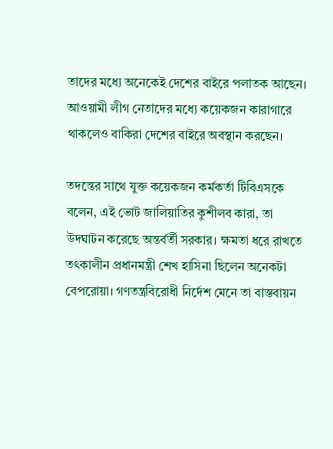তাদের মধ্যে অনেকেই দেশের বাইরে পলাতক আছেন। আওয়ামী লীগ নেতাদের মধ্যে কয়েকজন কারাগারে থাকলেও বাকিরা দেশের বাইরে অবস্থান করছেন।

তদন্তের সাথে যুক্ত কয়েকজন কর্মকর্তা টিবিএসকে বলেন, এই ভোট জালিয়াতির কুশীলব কারা, তা উদঘাটন করেছে অন্তর্বর্তী সরকার। ক্ষমতা ধরে রাখতে তৎকালীন প্রধানমন্ত্রী শেখ হাসিনা ছিলেন অনেকটা বেপরোয়া। গণতন্ত্রবিরোধী নির্দেশ মেনে তা বাস্তবায়ন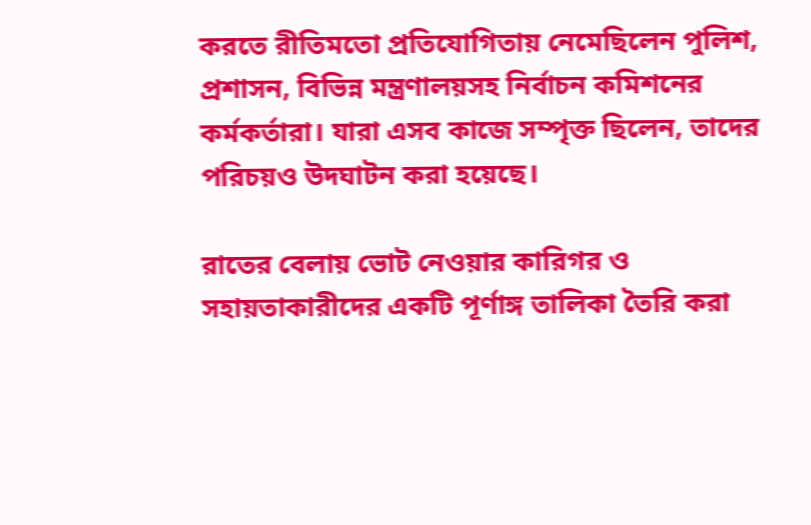করতে রীতিমতো প্রতিযোগিতায় নেমেছিলেন পুলিশ, প্রশাসন, বিভিন্ন মন্ত্রণালয়সহ নির্বাচন কমিশনের কর্মকর্তারা। যারা এসব কাজে সম্পৃক্ত ছিলেন, তাদের পরিচয়ও উদঘাটন করা হয়েছে।

রাতের বেলায় ভোট নেওয়ার কারিগর ও সহায়তাকারীদের একটি পূর্ণাঙ্গ তালিকা তৈরি করা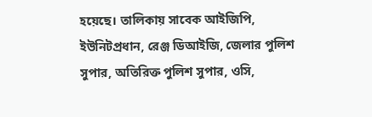হয়েছে। তালিকায় সাবেক আইজিপি, ইউনিটপ্রধান, রেঞ্জ ডিআইজি, জেলার পুলিশ সুপার, অতিরিক্ত পুলিশ সুপার, ওসি,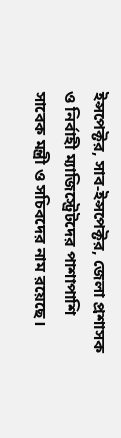ইন্সপেক্টর, সাব-ইন্সপেক্টর, জেলা প্রশাসক ও নির্বাহী ম্যাজিস্ট্রেটদের পাশাপাশি সাবেক মন্ত্রী ও সচিবদের নাম রয়েছে।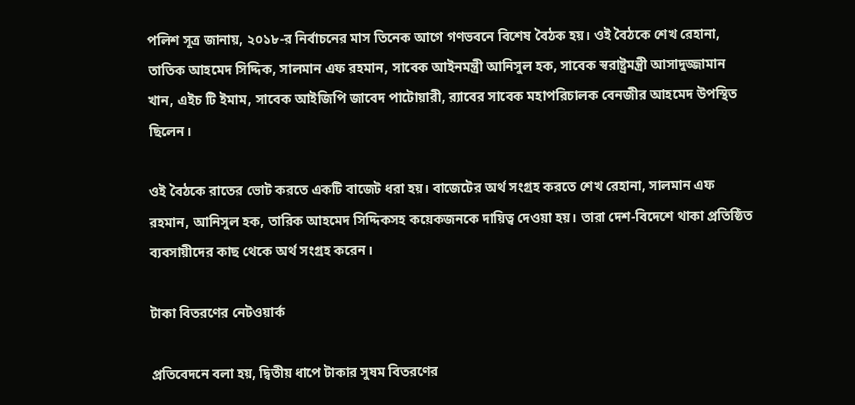পলিশ সূত্র জানায়, ২০১৮-র নির্বাচনের মাস তিনেক আগে গণভবনে বিশেষ বৈঠক হয়। ওই বৈঠকে শেখ রেহানা, তাতিক আহমেদ সিদ্দিক, সালমান এফ রহমান, সাবেক আইনমন্ত্রী আনিসুল হক, সাবেক স্বরাষ্ট্রমন্ত্রী আসাদুজ্জামান খান, এইচ টি ইমাম, সাবেক আইজিপি জাবেদ পাটোয়ারী, র‌্যাবের সাবেক মহাপরিচালক বেনজীর আহমেদ উপস্থিত ছিলেন।

ওই বৈঠকে রাতের ভোট করতে একটি বাজেট ধরা হয়। বাজেটের অর্থ সংগ্রহ করতে শেখ রেহানা, সালমান এফ রহমান, আনিসুল হক, তারিক আহমেদ সিদ্দিকসহ কয়েকজনকে দায়িত্ব দেওয়া হয়। তারা দেশ-বিদেশে থাকা প্রতিষ্ঠিত ব্যবসায়ীদের কাছ থেকে অর্থ সংগ্রহ করেন।

টাকা বিতরণের নেটওয়ার্ক

প্রতিবেদনে বলা হয়, দ্বিতীয় ধাপে টাকার সুষম বিতরণের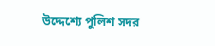উদ্দেশ্যে পুলিশ সদর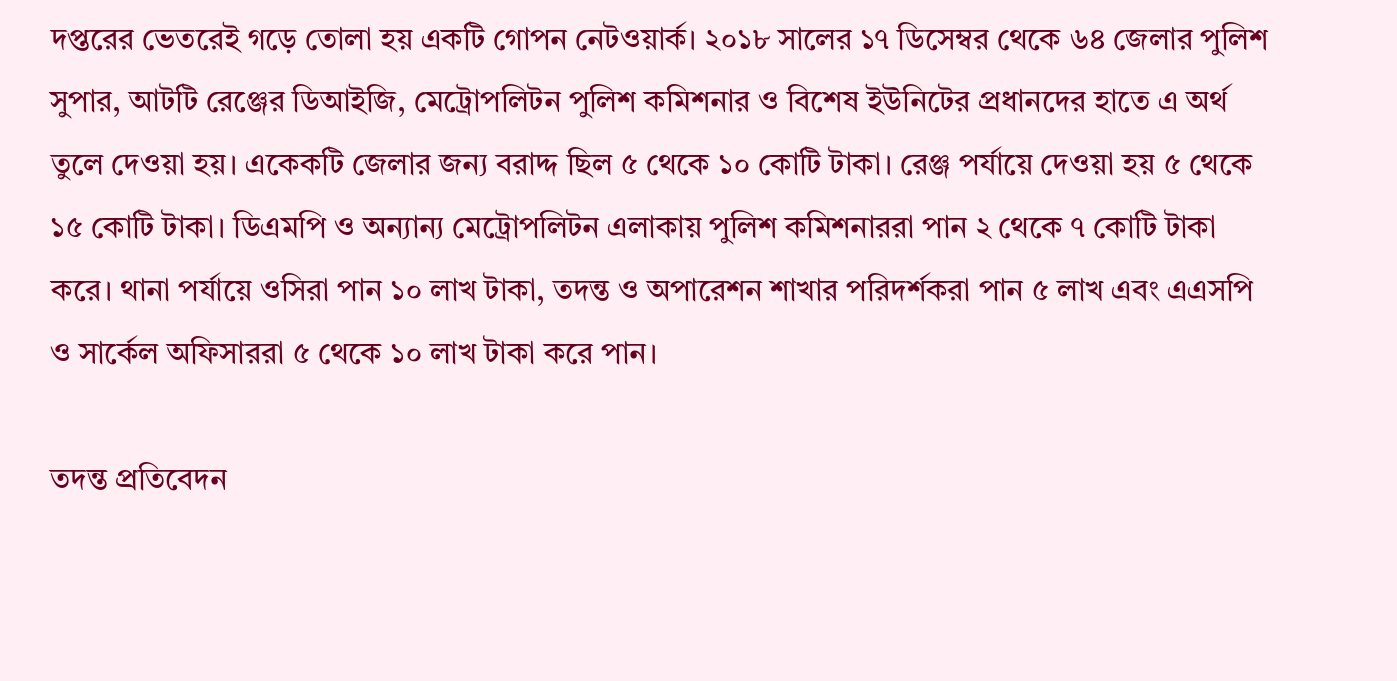দপ্তরের ভেতরেই গড়ে তোলা হয় একটি গোপন নেটওয়ার্ক। ২০১৮ সালের ১৭ ডিসেম্বর থেকে ৬৪ জেলার পুলিশ সুপার, আটটি রেঞ্জের ডিআইজি, মেট্রোপলিটন পুলিশ কমিশনার ও বিশেষ ইউনিটের প্রধানদের হাতে এ অর্থ তুলে দেওয়া হয়। একেকটি জেলার জন্য বরাদ্দ ছিল ৫ থেকে ১০ কোটি টাকা। রেঞ্জ পর্যায়ে দেওয়া হয় ৫ থেকে ১৫ কোটি টাকা। ডিএমপি ও অন্যান্য মেট্রোপলিটন এলাকায় পুলিশ কমিশনাররা পান ২ থেকে ৭ কোটি টাকা করে। থানা পর্যায়ে ওসিরা পান ১০ লাখ টাকা, তদন্ত ও অপারেশন শাখার পরিদর্শকরা পান ৫ লাখ এবং এএসপি ও সার্কেল অফিসাররা ৫ থেকে ১০ লাখ টাকা করে পান।

তদন্ত প্রতিবেদন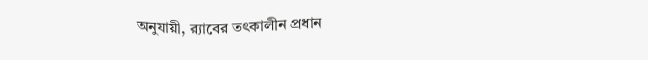অনুযায়ী, র‍্যাবের তৎকালীন প্রধান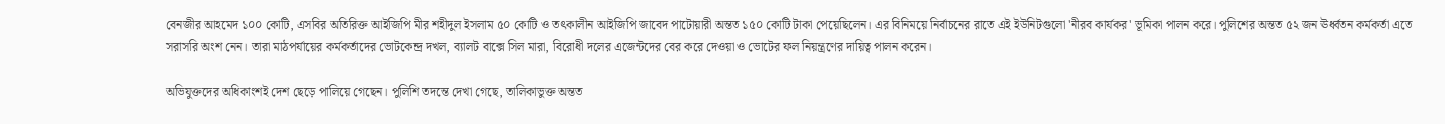বেনজীর আহমেদ ১০০ কোটি, এসবির অতিরিক্ত আইজিপি মীর শহীদুল ইসলাম ৫০ কোটি ও তৎকালীন আইজিপি জাবেদ পাটোয়ারী অন্তত ১৫০ কোটি টাকা পেয়েছিলেন। এর বিনিময়ে নির্বাচনের রাতে এই ইউনিটগুলো 'নীরব কার্যকর' ভূমিকা পালন করে। পুলিশের অন্তত ৫২ জন ঊর্ধ্বতন কর্মকর্তা এতে সরাসরি অংশ নেন। তারা মাঠপর্যায়ের কর্মকর্তাদের ভোটকেন্দ্র দখল, ব্যালট বাক্সে সিল মারা, বিরোধী দলের এজেন্টদের বের করে দেওয়া ও ভোটের ফল নিয়ন্ত্রণের দায়িত্ব পালন করেন।

অভিযুক্তদের অধিকাংশই দেশ ছেড়ে পালিয়ে গেছেন। পুলিশি তদন্তে দেখা গেছে, তালিকাভুক্ত অন্তত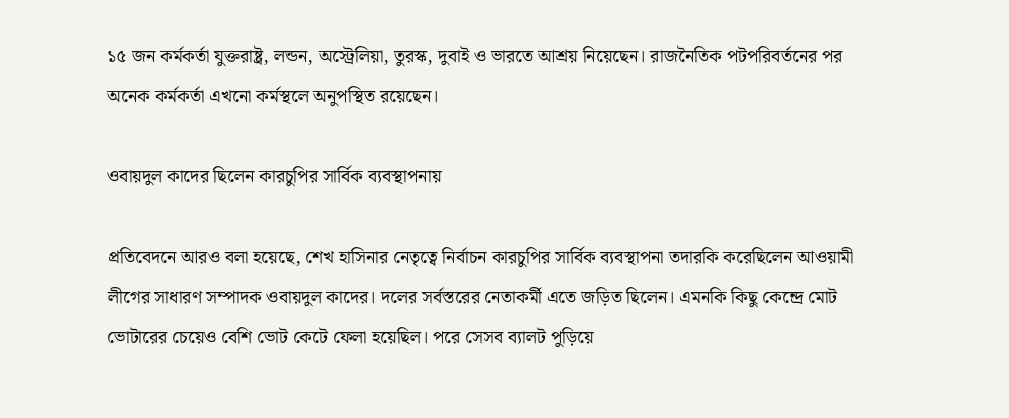১৫ জন কর্মকর্তা যুক্তরাষ্ট্র, লন্ডন, অস্ট্রেলিয়া, তুরস্ক, দুবাই ও ভারতে আশ্রয় নিয়েছেন। রাজনৈতিক পটপরিবর্তনের পর অনেক কর্মকর্তা এখনো কর্মস্থলে অনুপস্থিত রয়েছেন।

ওবায়দুল কাদের ছিলেন কারচুপির সার্বিক ব্যবস্থাপনায়

প্রতিবেদনে আরও বলা হয়েছে, শেখ হাসিনার নেতৃত্বে নির্বাচন কারচুপির সার্বিক ব্যবস্থাপনা তদারকি করেছিলেন আওয়ামী লীগের সাধারণ সম্পাদক ওবায়দুল কাদের। দলের সর্বস্তরের নেতাকর্মী এতে জড়িত ছিলেন। এমনকি কিছু কেন্দ্রে মোট ভোটারের চেয়েও বেশি ভোট কেটে ফেলা হয়েছিল। পরে সেসব ব্যালট পুড়িয়ে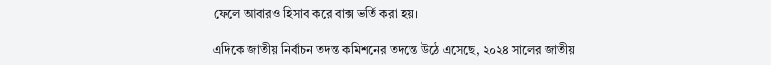ফেলে আবারও হিসাব করে বাক্স ভর্তি করা হয়।

এদিকে জাতীয় নির্বাচন তদন্ত কমিশনের তদন্তে উঠে এসেছে, ২০২৪ সালের জাতীয়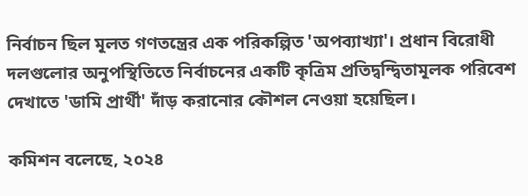নির্বাচন ছিল মূলত গণতন্ত্রের এক পরিকল্পিত 'অপব্যাখ্যা'। প্রধান বিরোধী দলগুলোর অনুপস্থিতিতে নির্বাচনের একটি কৃত্রিম প্রতিদ্বন্দ্বিতামূলক পরিবেশ দেখাতে 'ডামি প্রার্থী' দাঁড় করানোর কৌশল নেওয়া হয়েছিল।

কমিশন বলেছে, ২০২৪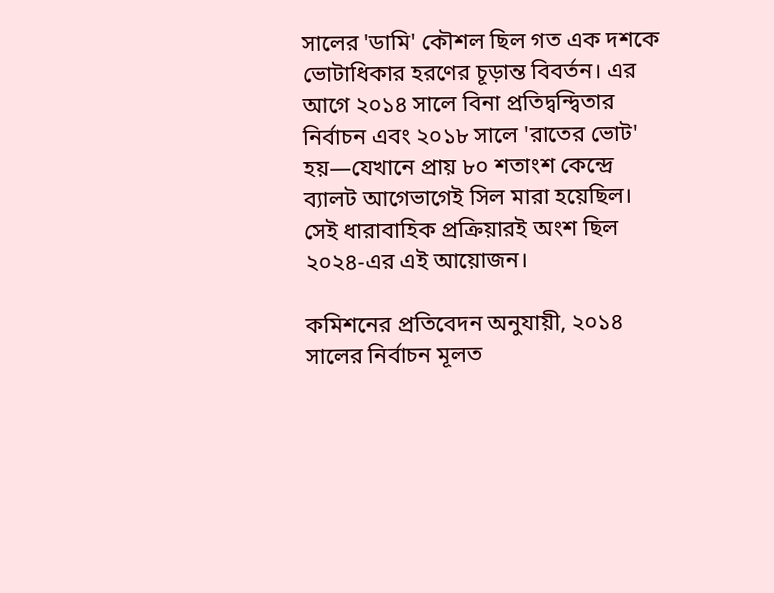সালের 'ডামি' কৌশল ছিল গত এক দশকে ভোটাধিকার হরণের চূড়ান্ত বিবর্তন। এর আগে ২০১৪ সালে বিনা প্রতিদ্বন্দ্বিতার নির্বাচন এবং ২০১৮ সালে 'রাতের ভোট' হয়—যেখানে প্রায় ৮০ শতাংশ কেন্দ্রে ব্যালট আগেভাগেই সিল মারা হয়েছিল। সেই ধারাবাহিক প্রক্রিয়ারই অংশ ছিল ২০২৪-এর এই আয়োজন।

কমিশনের প্রতিবেদন অনুযায়ী, ২০১৪ সালের নির্বাচন মূলত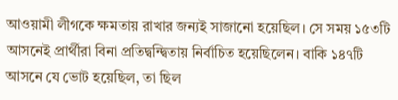আওয়ামী লীগকে ক্ষমতায় রাখার জন্যই সাজানো হয়েছিল। সে সময় ১৫৩টি আসনেই প্রার্থীরা বিনা প্রতিদ্বন্দ্বিতায় নির্বাচিত হয়েছিলেন। বাকি ১৪৭টি আসনে যে ভোট হয়েছিল, তা ছিল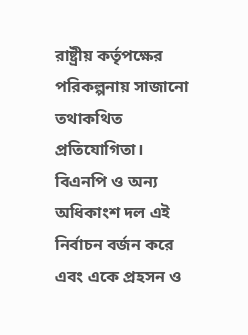রাষ্ট্রীয় কর্তৃপক্ষের পরিকল্পনায় সাজানো তথাকথিত প্রতিযোগিতা। বিএনপি ও অন্য অধিকাংশ দল এই নির্বাচন বর্জন করে এবং একে প্রহসন ও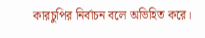কারচুপির নির্বাচন বলে অভিহিত করে।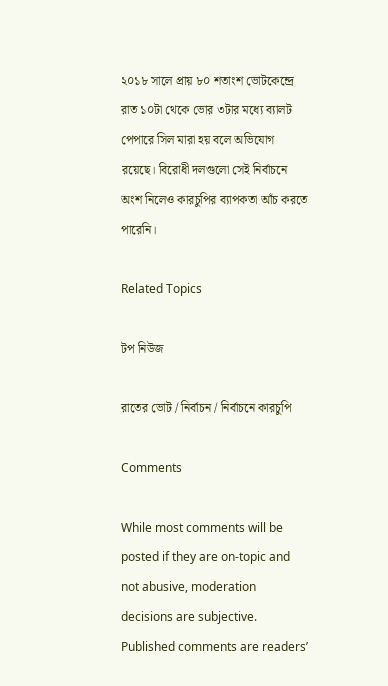২০১৮ সালে প্রায় ৮০ শতাংশ ভোটকেন্দ্রে রাত ১০টা থেকে ভোর ৩টার মধ্যে ব্যালট পেপারে সিল মারা হয় বলে অভিযোগ রয়েছে। বিরোধী দলগুলো সেই নির্বাচনে অংশ নিলেও কারচুপির ব্যাপকতা আঁচ করতে পারেনি।

Related Topics

টপ নিউজ

রাতের ভোট / নির্বাচন / নির্বাচনে কারচুপি

Comments

While most comments will be posted if they are on-topic and not abusive, moderation decisions are subjective. Published comments are readers’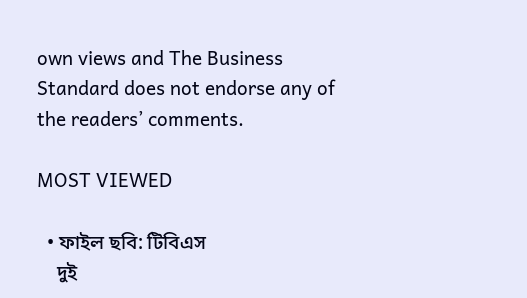own views and The Business Standard does not endorse any of the readers’ comments.

MOST VIEWED

  • ফাইল ছবি: টিবিএস
    দুই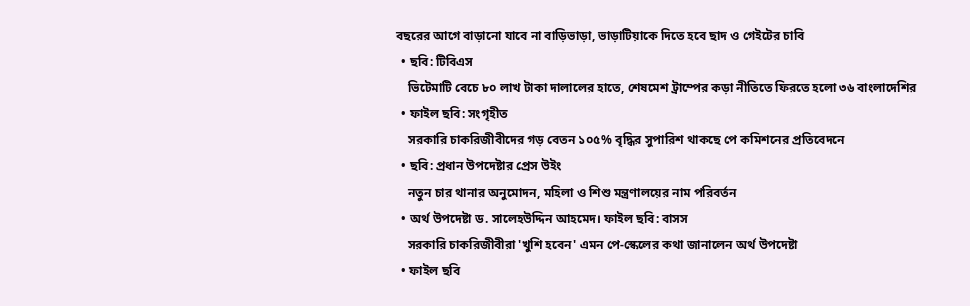বছরের আগে বাড়ানো যাবে না বাড়িভাড়া, ভাড়াটিয়াকে দিতে হবে ছাদ ও গেইটের চাবি
  • ছবি: টিবিএস
    ভিটেমাটি বেচে ৮০ লাখ টাকা দালালের হাতে, শেষমেশ ট্রাম্পের কড়া নীতিতে ফিরতে হলো ৩৬ বাংলাদেশির
  • ফাইল ছবি: সংগৃহীত
    সরকারি চাকরিজীবীদের গড় বেতন ১০৫% বৃদ্ধির সুপারিশ থাকছে পে কমিশনের প্রতিবেদনে
  • ছবি: প্রধান উপদেষ্টার প্রেস উইং
    নতুন চার থানার অনুমোদন, মহিলা ও শিশু মন্ত্রণালয়ের নাম পরিবর্তন
  • অর্থ উপদেষ্টা ড. সালেহউদ্দিন আহমেদ। ফাইল ছবি: বাসস
    সরকারি চাকরিজীবীরা 'খুশি হবেন' এমন পে-স্কেলের কথা জানালেন অর্থ উপদেষ্টা
  • ফাইল ছবি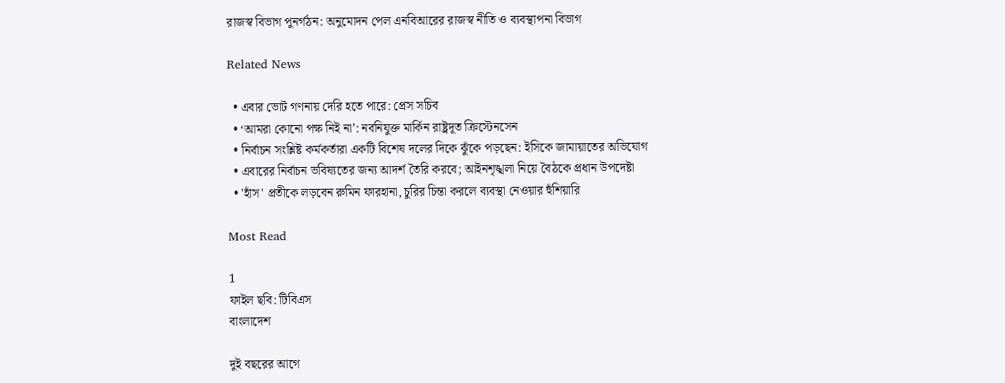রাজস্ব বিভাগ পুনর্গঠন: অনুমোদন পেল এনবিআরের রাজস্ব নীতি ও ব্যবস্থাপনা বিভাগ

Related News

  • এবার ভোট গণনায় দেরি হতে পারে: প্রেস সচিব
  • ‘আমরা কোনো পক্ষ নিই না’: নবনিযুক্ত মার্কিন রাষ্ট্রদূত ক্রিস্টেনসেন
  • নির্বাচন সংশ্লিষ্ট কর্মকর্তারা একটি বিশেষ দলের দিকে ঝুঁকে পড়ছেন: ইসিকে জামায়াতের অভিযোগ
  • এবারের নির্বাচন ভবিষ্যতের জন্য আদর্শ তৈরি করবে; আইনশৃঙ্খলা নিয়ে বৈঠকে প্রধান উপদেষ্টা
  • 'হাঁস' প্রতীকে লড়বেন রুমিন ফারহানা, চুরির চিন্তা করলে ব্যবস্থা নেওয়ার হুঁশিয়ারি

Most Read

1
ফাইল ছবি: টিবিএস
বাংলাদেশ

দুই বছরের আগে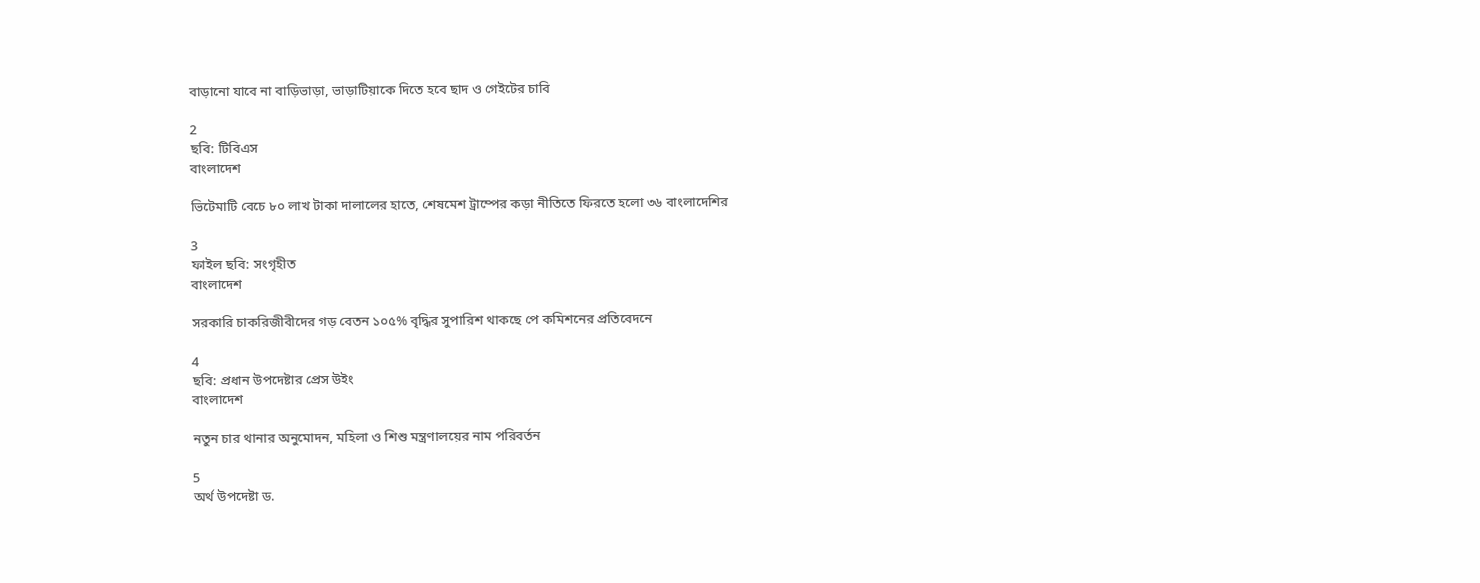বাড়ানো যাবে না বাড়িভাড়া, ভাড়াটিয়াকে দিতে হবে ছাদ ও গেইটের চাবি

2
ছবি: টিবিএস
বাংলাদেশ

ভিটেমাটি বেচে ৮০ লাখ টাকা দালালের হাতে, শেষমেশ ট্রাম্পের কড়া নীতিতে ফিরতে হলো ৩৬ বাংলাদেশির

3
ফাইল ছবি: সংগৃহীত
বাংলাদেশ

সরকারি চাকরিজীবীদের গড় বেতন ১০৫% বৃদ্ধির সুপারিশ থাকছে পে কমিশনের প্রতিবেদনে

4
ছবি: প্রধান উপদেষ্টার প্রেস উইং
বাংলাদেশ

নতুন চার থানার অনুমোদন, মহিলা ও শিশু মন্ত্রণালয়ের নাম পরিবর্তন

5
অর্থ উপদেষ্টা ড.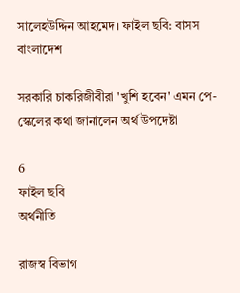সালেহউদ্দিন আহমেদ। ফাইল ছবি: বাসস
বাংলাদেশ

সরকারি চাকরিজীবীরা 'খুশি হবেন' এমন পে-স্কেলের কথা জানালেন অর্থ উপদেষ্টা

6
ফাইল ছবি
অর্থনীতি

রাজস্ব বিভাগ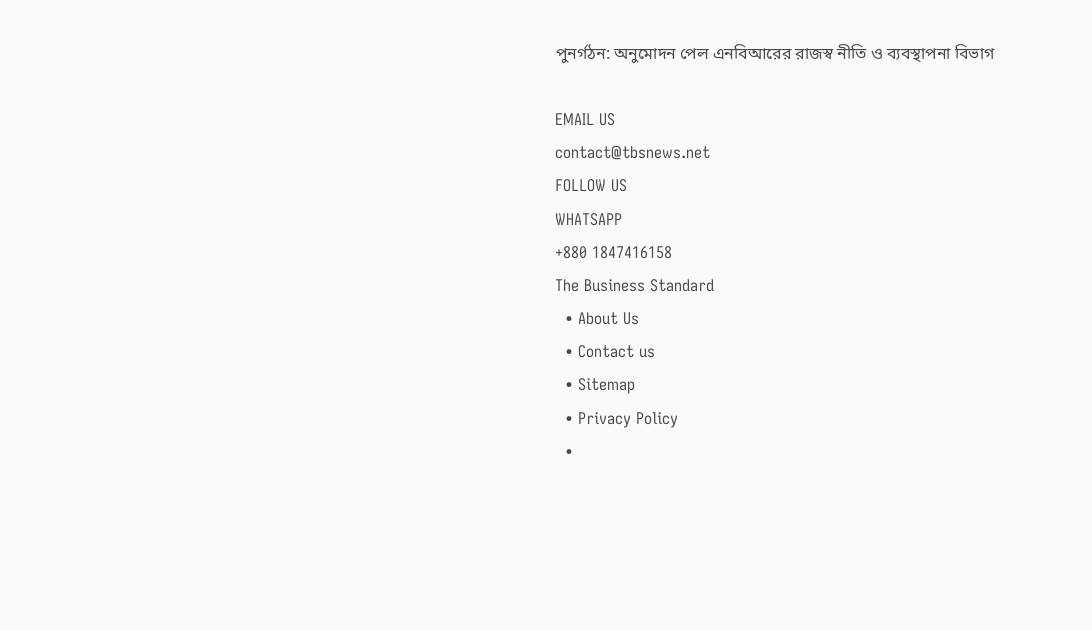পুনর্গঠন: অনুমোদন পেল এনবিআরের রাজস্ব নীতি ও ব্যবস্থাপনা বিভাগ

EMAIL US
contact@tbsnews.net
FOLLOW US
WHATSAPP
+880 1847416158
The Business Standard
  • About Us
  • Contact us
  • Sitemap
  • Privacy Policy
  •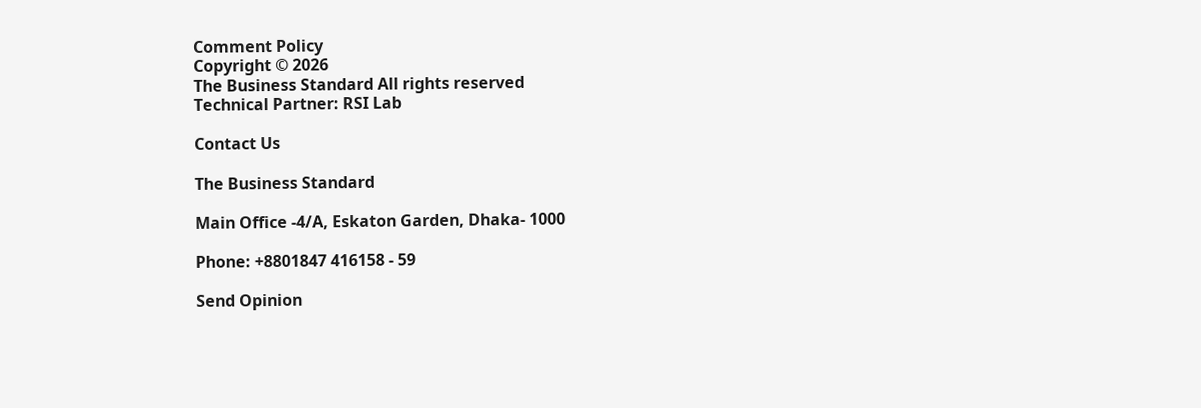Comment Policy
Copyright © 2026
The Business Standard All rights reserved
Technical Partner: RSI Lab

Contact Us

The Business Standard

Main Office -4/A, Eskaton Garden, Dhaka- 1000

Phone: +8801847 416158 - 59

Send Opinion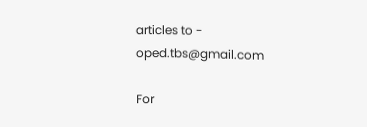articles to - oped.tbs@gmail.com

For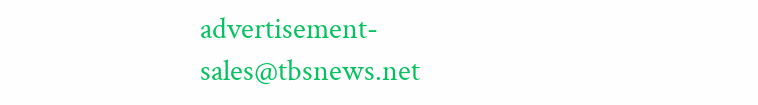advertisement- sales@tbsnews.net